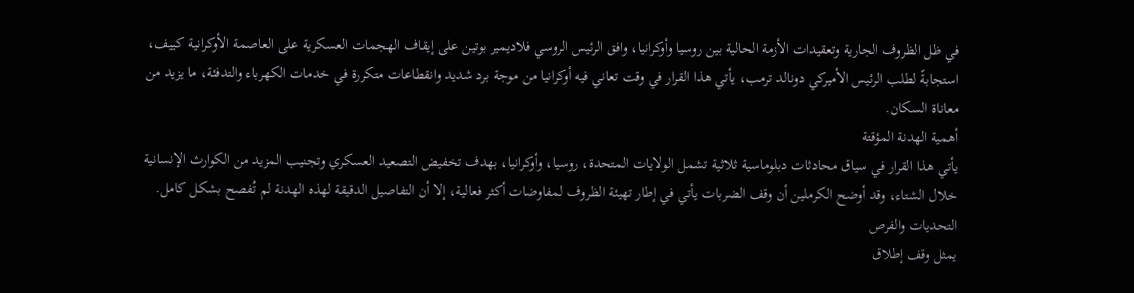في ظل الظروف الجارية وتعقيدات الأزمة الحالية بين روسيا وأوكرانيا، وافق الرئيس الروسي فلاديمير بوتين على إيقاف الهجمات العسكرية على العاصمة الأوكرانية كييف، استجابةً لطلب الرئيس الأميركي دونالد ترمب، يأتي هذا القرار في وقت تعاني فيه أوكرانيا من موجة برد شديد وانقطاعات متكررة في خدمات الكهرباء والتدفئة، ما يزيد من معاناة السكان.
أهمية الهدنة المؤقتة
يأتي هذا القرار في سياق محادثات دبلوماسية ثلاثية تشمل الولايات المتحدة، روسيا، وأوكرانيا، بهدف تخفيض التصعيد العسكري وتجنيب المزيد من الكوارث الإنسانية خلال الشتاء، وقد أوضح الكرملين أن وقف الضربات يأتي في إطار تهيئة الظروف لمفاوضات أكثر فعالية، إلا أن التفاصيل الدقيقة لهذه الهدنة لم تُفصح بشكل كامل.
التحديات والفرص
يمثل وقف إطلاق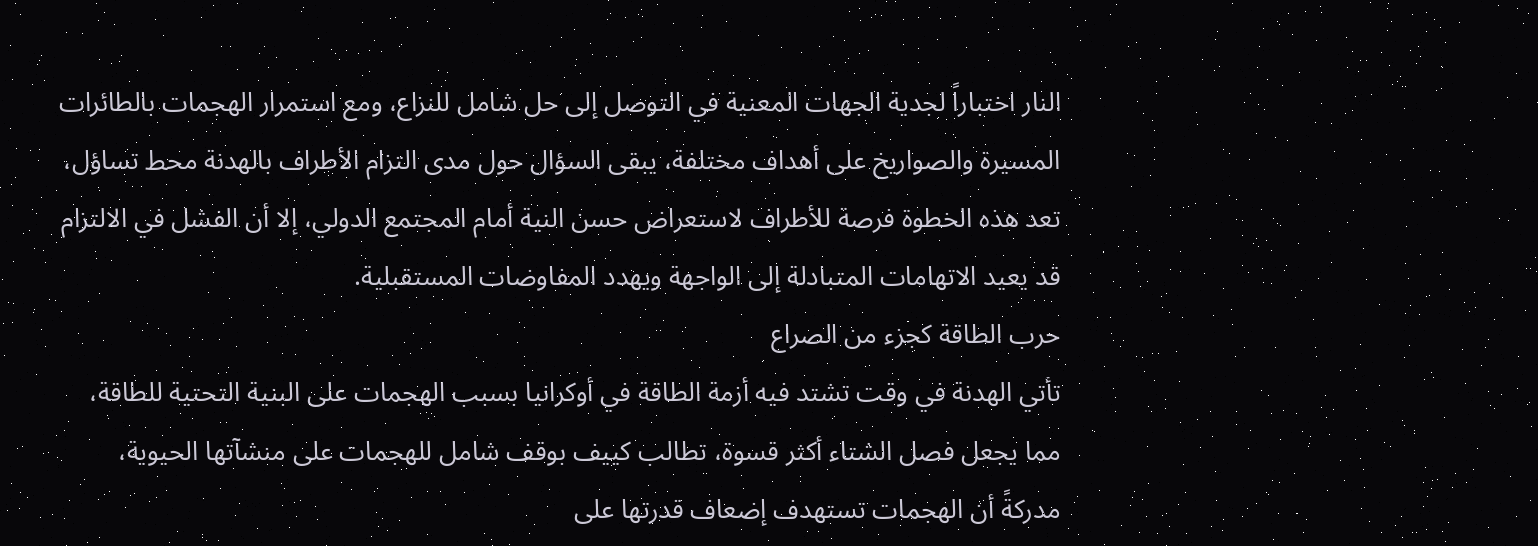النار اختباراً لجدية الجهات المعنية في التوصل إلى حل شامل للنزاع، ومع استمرار الهجمات بالطائرات المسيرة والصواريخ على أهداف مختلفة، يبقى السؤال حول مدى التزام الأطراف بالهدنة محط تساؤل، تعد هذه الخطوة فرصة للأطراف لاستعراض حسن النية أمام المجتمع الدولي، إلا أن الفشل في الالتزام قد يعيد الاتهامات المتبادلة إلى الواجهة ويهدد المفاوضات المستقبلية.
حرب الطاقة كجزء من الصراع
تأتي الهدنة في وقت تشتد فيه أزمة الطاقة في أوكرانيا بسبب الهجمات على البنية التحتية للطاقة، مما يجعل فصل الشتاء أكثر قسوة، تطالب كييف بوقف شامل للهجمات على منشآتها الحيوية، مدركةً أن الهجمات تستهدف إضعاف قدرتها على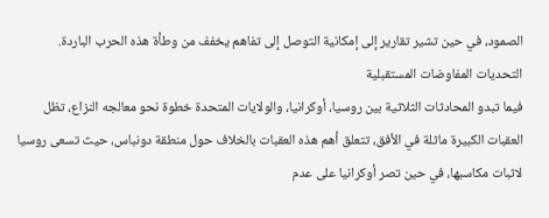الصمود، في حين تشير تقارير إلى إمكانية التوصل إلى تفاهم يخفف من وطأة هذه الحرب الباردة.
التحديات المفاوضات المستقبلية
فيما تبدو المحادثات الثلاثية بين روسيا، أوكرانيا، والولايات المتحدة خطوة نحو معالجه النزاع، تظل العقبات الكبيرة ماثلة في الأفق، تتعلق أهم هذه العقبات بالخلاف حول منطقة دونباس، حيث تسعى روسيا لاثبات مكاسبها، في حين تصر أوكرانيا على عدم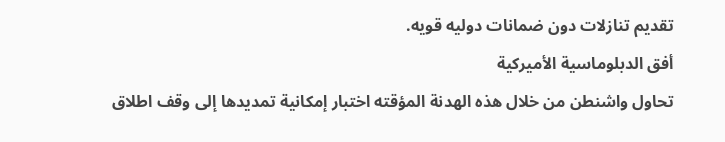تقديم تنازلات دون ضمانات دوليه قويه.
أفق الدبلوماسية الأميركية
تحاول واشنطن من خلال هذه الهدنة المؤقته اختبار إمكانية تمديدها إلى وقف اطلاق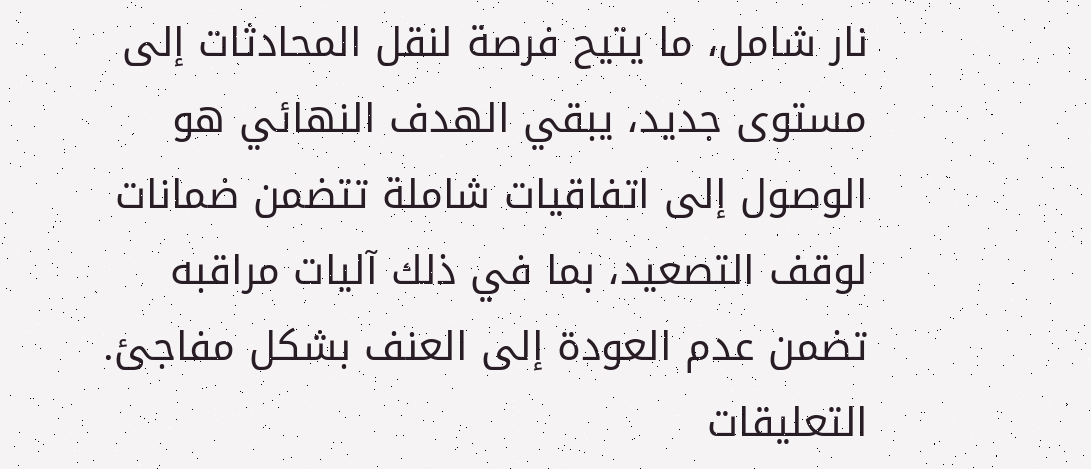نار شامل، ما يتيح فرصة لنقل المحادثات إلى مستوى جديد، يبقي الهدف النهائي هو الوصول إلى اتفاقيات شاملة تتضمن ضمانات لوقف التصعيد، بما في ذلك آليات مراقبه تضمن عدم العودة إلى العنف بشكل مفاجئ.
التعليقات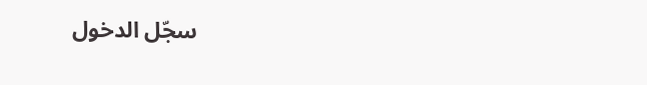سجّل الدخول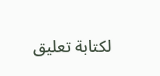لكتابة تعليق